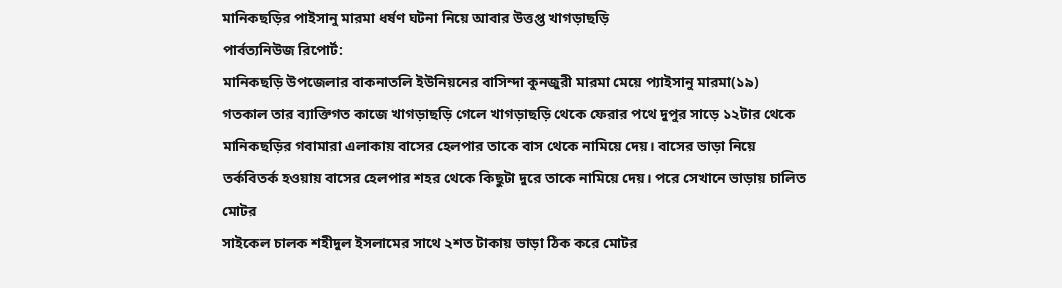মানিকছড়ির পাইসানু মারমা ধর্ষণ ঘটনা নিয়ে আবার উত্তপ্ত খাগড়াছড়ি
পার্বত্যনিউজ রিপোর্ট:
মানিকছড়ি উপজেলার বাকনাতলি ইউনিয়নের বাসিন্দা কুনজুরী মারমা মেয়ে প্যাইসানু মারমা(১৯) গতকাল তার ব্যাক্তিগত কাজে খাগড়াছড়ি গেলে খাগড়াছড়ি থেকে ফেরার পথে দুপুর সাড়ে ১২টার থেকে মানিকছড়ির গবামারা এলাকায় বাসের হেলপার তাকে বাস থেকে নামিয়ে দেয়। বাসের ভাড়া নিয়ে তর্কবিতর্ক হওয়ায় বাসের হেলপার শহর থেকে কিছুটা দুরে তাকে নামিয়ে দেয়। পরে সেখানে ভাড়ায় চালিত মোটর
সাইকেল চালক শহীদুল ইসলামের সাথে ২শত টাকায় ভাড়া ঠিক করে মোটর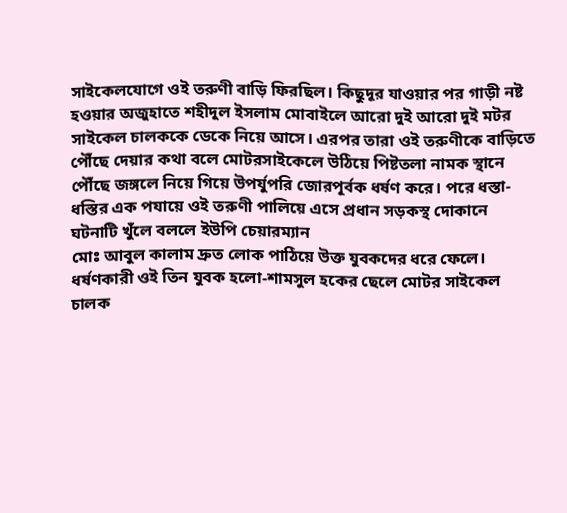সাইকেলযোগে ওই তরুণী বাড়ি ফিরছিল। কিছুদূর যাওয়ার পর গাড়ী নষ্ট হওয়ার অজুহাতে শহীদুল ইসলাম মোবাইলে আরো দুই আরো দুই মটর সাইকেল চালককে ডেকে নিয়ে আসে। এরপর তারা ওই তরুণীকে বাড়িতে পৌঁছে দেয়ার কথা বলে মোটরসাইকেলে উঠিয়ে পিষ্টতলা নামক স্থানে পৌঁছে জঙ্গলে নিয়ে গিয়ে উপর্যুপরি জোরপূর্বক ধর্ষণ করে। পরে ধস্তা-ধস্তির এক পযায়ে ওই তরুণী পালিয়ে এসে প্রধান সড়কস্থ দোকানে ঘটনাটি খুঁলে বললে ইউপি চেয়ারম্যান
মোঃ আবুল কালাম দ্রুত লোক পাঠিয়ে উক্ত যুবকদের ধরে ফেলে।
ধর্ষণকারী ওই তিন যুবক হলো-শামসুল হকের ছেলে মোটর সাইকেল চালক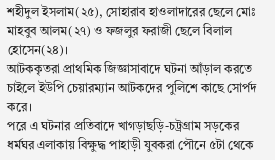শহীদুল ইসলাম(২৫), সোহারাব হাওলাদারের ছেলে মোঃ মাহবুব আলম(২৭) ও ফজলুর ফরাজী ছেলে বিলাল হোসেন(২৪)।
আটককৃতরা প্রাথমিক জিজ্ঞাসাবাদে ঘটনা আঁড়াল করতে চাইলে ইউপি চেয়ারম্যান আটকদের পুলিশে কাছে সোর্পদ করে।
পরে এ ঘটনার প্রতিবাদে খাগড়াছড়ি-চট্রগ্রাম সড়কের ধর্মঘর এলাকায় বিক্ষুদ্ধ পাহাড়ী যুবকরা পৌনে ৫টা থেকে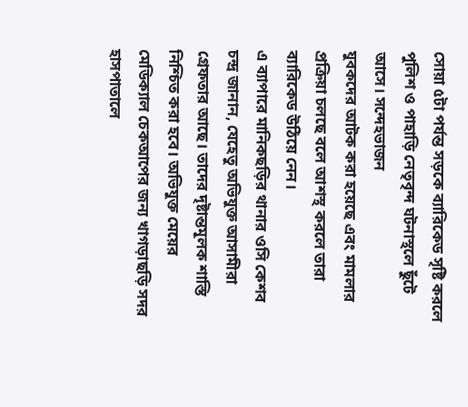সোয়া ৫টা পর্যন্ত সড়কে ব্যারিকেড সৃষ্টি করলে পুলিশ ও পাহাড়ি নেতৃবৃন্দ ঘটনাস্থলে ছুঁটে আসে। সন্দেহভাজন
যুবকদের আটক করা হয়েছে এবং মামলার প্রক্রিয়া চলছে বলে আশস্থ করলে তারা ব্যারিকেড উঠিয়ে নেন।
এ ব্যাপারে মানিকছড়ির থানার ওসি কেশব চন্দ্র জানান, যেহেতু অভিযুক্ত আসামীরা গ্রেফতার আছে। তাদের দৃষ্টান্তমূলক শাস্তি নিশ্চিত করা হবে। অভিযুক্ত মেয়ের মেডিক্যাল চেকআপের জন্য খাগড়াছড়ি সদর হাসপাতালে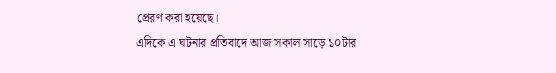প্রেরণ করা হয়েছে।
এদিকে এ ঘটনার প্রতিবাদে আজ সকাল সাড়ে ১০টার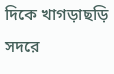দিকে খাগড়াছড়ি সদরে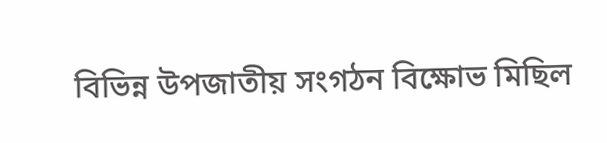বিভিন্ন উপজাতীয় সংগঠন বিক্ষোভ মিছিল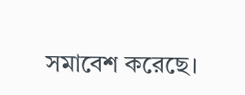সমাবেশ করেছে।